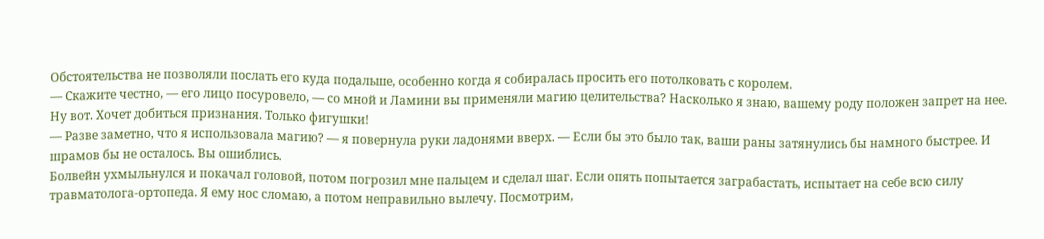Обстоятельства не позволяли послать его куда подальше, особенно когда я собиралась просить его потолковать с королем.
— Скажите честно, — его лицо посуровело, — со мной и Ламини вы применяли магию целительства? Насколько я знаю, вашему роду положен запрет на нее.
Ну вот. Хочет добиться признания. Только фигушки!
— Разве заметно, что я использовала магию? — я повернула руки ладонями вверх. — Если бы это было так, ваши раны затянулись бы намного быстрее. И шрамов бы не осталось. Вы ошиблись.
Болвейн ухмыльнулся и покачал головой, потом погрозил мне пальцем и сделал шаг. Если опять попытается заграбастать, испытает на себе всю силу травматолога-ортопеда. Я ему нос сломаю, а потом неправильно вылечу. Посмотрим,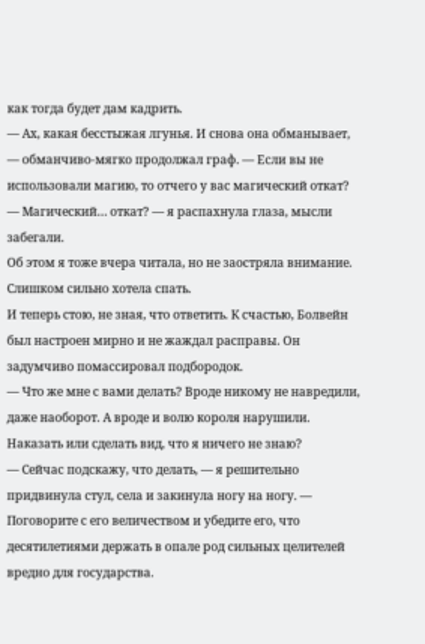как тогда будет дам кадрить.
— Ах, какая бесстыжая лгунья. И снова она обманывает, — обманчиво-мягко продолжал граф. — Если вы не использовали магию, то отчего у вас магический откат?
— Магический… откат? — я распахнула глаза, мысли забегали.
Об этом я тоже вчера читала, но не заостряла внимание. Слишком сильно хотела спать.
И теперь стою, не зная, что ответить. К счастью, Болвейн был настроен мирно и не жаждал расправы. Он задумчиво помассировал подбородок.
— Что же мне с вами делать? Вроде никому не навредили, даже наоборот. А вроде и волю короля нарушили. Наказать или сделать вид, что я ничего не знаю?
— Сейчас подскажу, что делать, — я решительно придвинула стул, села и закинула ногу на ногу. — Поговорите с его величеством и убедите его, что десятилетиями держать в опале род сильных целителей вредно для государства.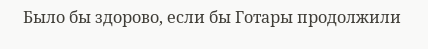Было бы здорово, если бы Готары продолжили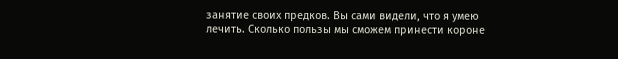занятие своих предков. Вы сами видели, что я умею лечить. Сколько пользы мы сможем принести короне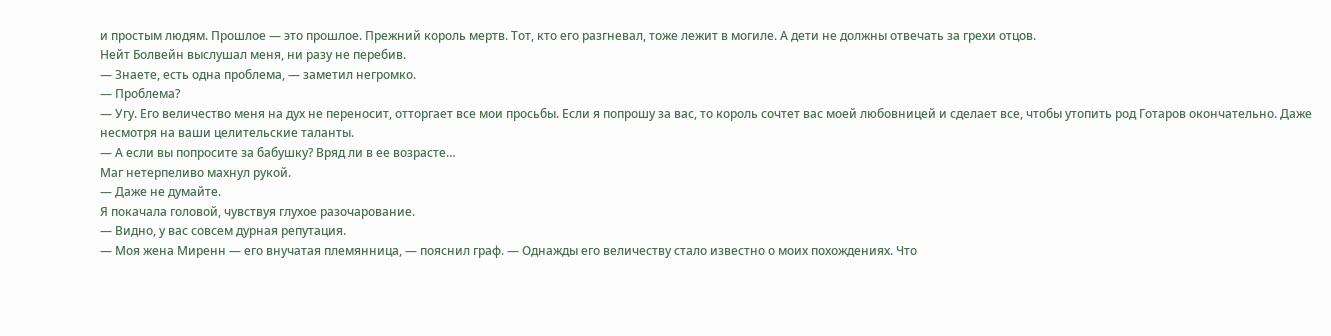и простым людям. Прошлое — это прошлое. Прежний король мертв. Тот, кто его разгневал, тоже лежит в могиле. А дети не должны отвечать за грехи отцов.
Нейт Болвейн выслушал меня, ни разу не перебив.
— Знаете, есть одна проблема, — заметил негромко.
— Проблема?
— Угу. Его величество меня на дух не переносит, отторгает все мои просьбы. Если я попрошу за вас, то король сочтет вас моей любовницей и сделает все, чтобы утопить род Готаров окончательно. Даже несмотря на ваши целительские таланты.
— А если вы попросите за бабушку? Вряд ли в ее возрасте…
Маг нетерпеливо махнул рукой.
— Даже не думайте.
Я покачала головой, чувствуя глухое разочарование.
— Видно, у вас совсем дурная репутация.
— Моя жена Миренн — его внучатая племянница, — пояснил граф. — Однажды его величеству стало известно о моих похождениях. Что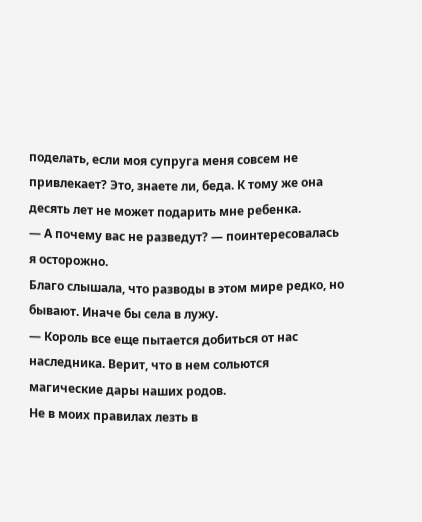поделать, если моя супруга меня совсем не привлекает? Это, знаете ли, беда. К тому же она десять лет не может подарить мне ребенка.
— А почему вас не разведут? — поинтересовалась я осторожно.
Благо слышала, что разводы в этом мире редко, но бывают. Иначе бы села в лужу.
— Король все еще пытается добиться от нас наследника. Верит, что в нем сольются магические дары наших родов.
Не в моих правилах лезть в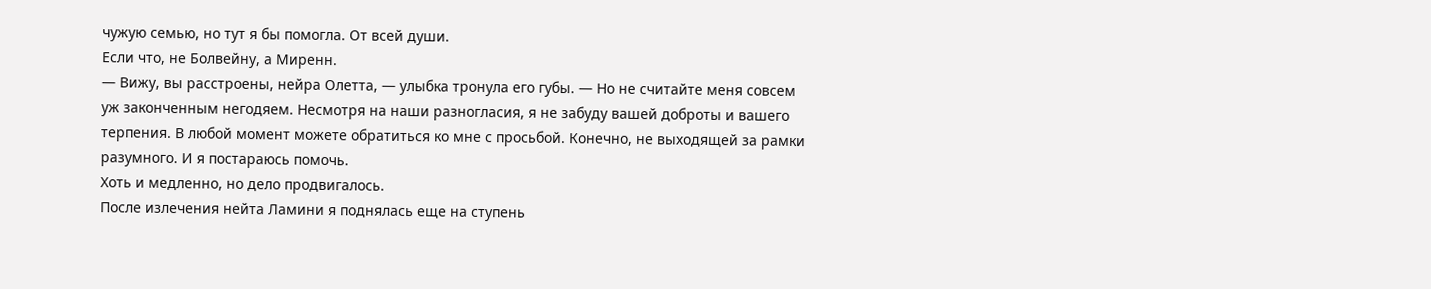чужую семью, но тут я бы помогла. От всей души.
Если что, не Болвейну, а Миренн.
— Вижу, вы расстроены, нейра Олетта, — улыбка тронула его губы. — Но не считайте меня совсем уж законченным негодяем. Несмотря на наши разногласия, я не забуду вашей доброты и вашего терпения. В любой момент можете обратиться ко мне с просьбой. Конечно, не выходящей за рамки разумного. И я постараюсь помочь.
Хоть и медленно, но дело продвигалось.
После излечения нейта Ламини я поднялась еще на ступень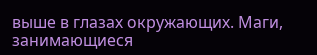выше в глазах окружающих. Маги, занимающиеся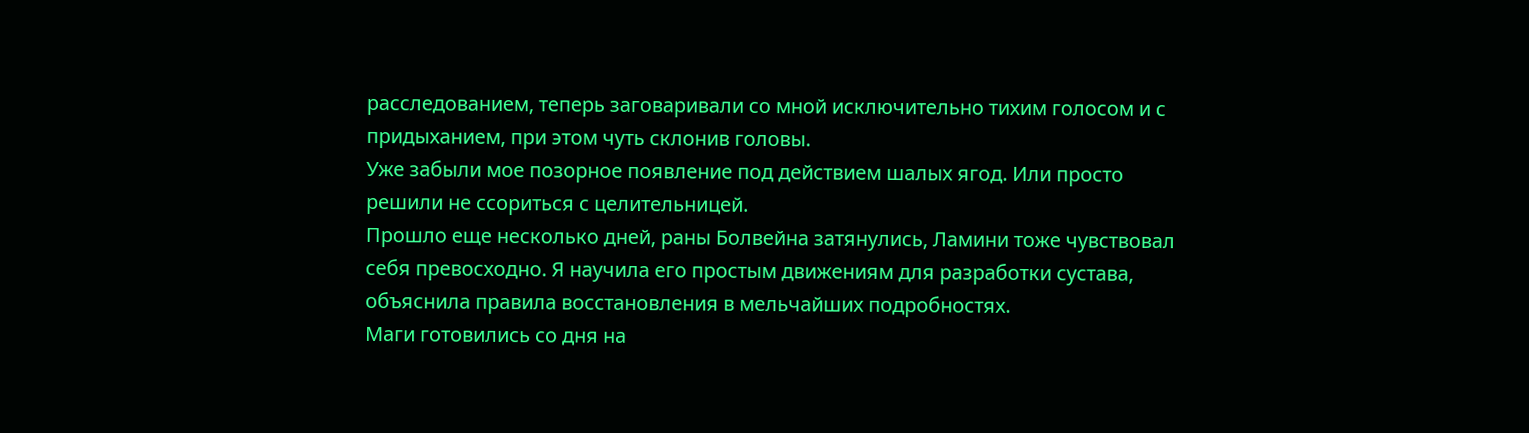расследованием, теперь заговаривали со мной исключительно тихим голосом и с придыханием, при этом чуть склонив головы.
Уже забыли мое позорное появление под действием шалых ягод. Или просто решили не ссориться с целительницей.
Прошло еще несколько дней, раны Болвейна затянулись, Ламини тоже чувствовал себя превосходно. Я научила его простым движениям для разработки сустава, объяснила правила восстановления в мельчайших подробностях.
Маги готовились со дня на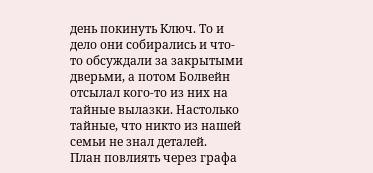день покинуть Ключ. То и дело они собирались и что-то обсуждали за закрытыми дверьми, а потом Болвейн отсылал кого-то из них на тайные вылазки. Настолько тайные, что никто из нашей семьи не знал деталей.
План повлиять через графа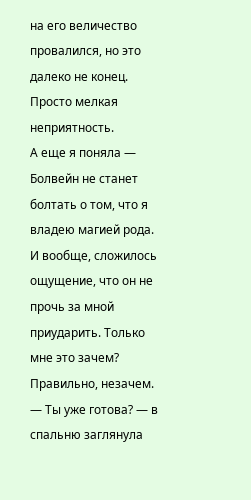на его величество провалился, но это далеко не конец. Просто мелкая неприятность.
А еще я поняла — Болвейн не станет болтать о том, что я владею магией рода. И вообще, сложилось ощущение, что он не прочь за мной приударить. Только мне это зачем? Правильно, незачем.
— Ты уже готова? — в спальню заглянула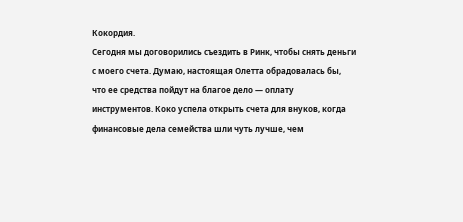Кокордия.
Сегодня мы договорились съездить в Ринк, чтобы снять деньги с моего счета. Думаю, настоящая Олетта обрадовалась бы, что ее средства пойдут на благое дело — оплату инструментов. Коко успела открыть счета для внуков, когда финансовые дела семейства шли чуть лучше, чем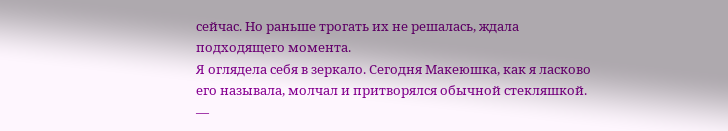сейчас. Но раньше трогать их не решалась, ждала подходящего момента.
Я оглядела себя в зеркало. Сегодня Макеюшка, как я ласково его называла, молчал и притворялся обычной стекляшкой.
—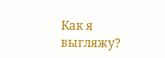Как я выгляжу?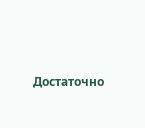Достаточно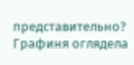представительно?
Графиня оглядела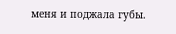меня и поджала губы.